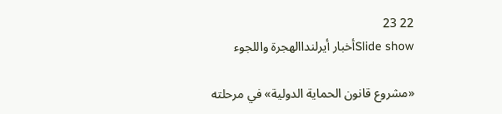22 23
Slide showأخبار أيرلنداالهجرة واللجوء

«مشروع قانون الحماية الدولية» في مرحلته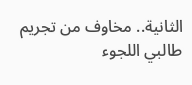الثانية.. مخاوف من تجريم طالبي اللجوء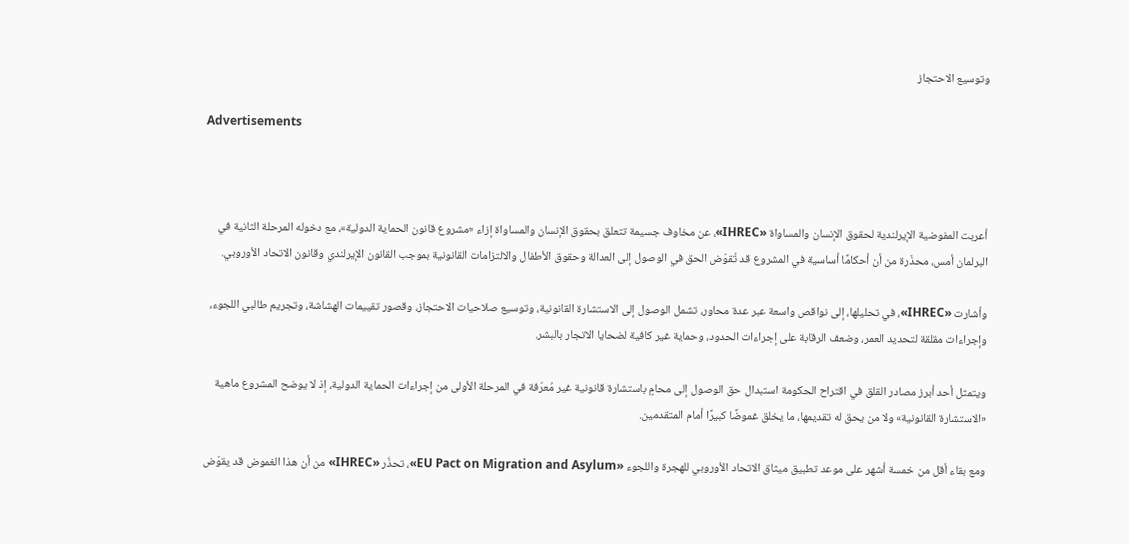وتوسيع الاحتجاز

Advertisements



أعربت المفوضية الإيرلندية لحقوق الإنسان والمساواة «IHREC»، عن مخاوف جسيمة تتعلق بحقوق الإنسان والمساواة إزاء «مشروع قانون الحماية الدولية»، مع دخوله المرحلة الثانية في البرلمان أمس، محذّرة من أن أحكامًا أساسية في المشروع قد تُقوّض الحق في الوصول إلى العدالة وحقوق الأطفال والالتزامات القانونية بموجب القانون الإيرلندي وقانون الاتحاد الأوروبي.

وأشارت «IHREC»، في تحليلها، إلى نواقص واسعة عبر عدة محاور، تشمل الوصول إلى الاستشارة القانونية، وتوسيع صلاحيات الاحتجاز، وقصور تقييمات الهشاشة، وتجريم طالبي اللجوء، وإجراءات مقلقة لتحديد العمر، وضعف الرقابة على إجراءات الحدود، وحماية غير كافية لضحايا الاتجار بالبشر.

ويتمثل أحد أبرز مصادر القلق في اقتراح الحكومة استبدال حق الوصول إلى محامٍ باستشارة قانونية غير مُعرّفة في المرحلة الأولى من إجراءات الحماية الدولية، إذ لا يوضح المشروع ماهية «الاستشارة القانونية» ولا من يحق له تقديمها، ما يخلق غموضًا كبيرًا أمام المتقدمين.

ومع بقاء أقل من خمسة أشهر على موعد تطبيق ميثاق الاتحاد الأوروبي للهجرة واللجوء «EU Pact on Migration and Asylum»، تحذّر «IHREC» من أن هذا الغموض قد يقوّض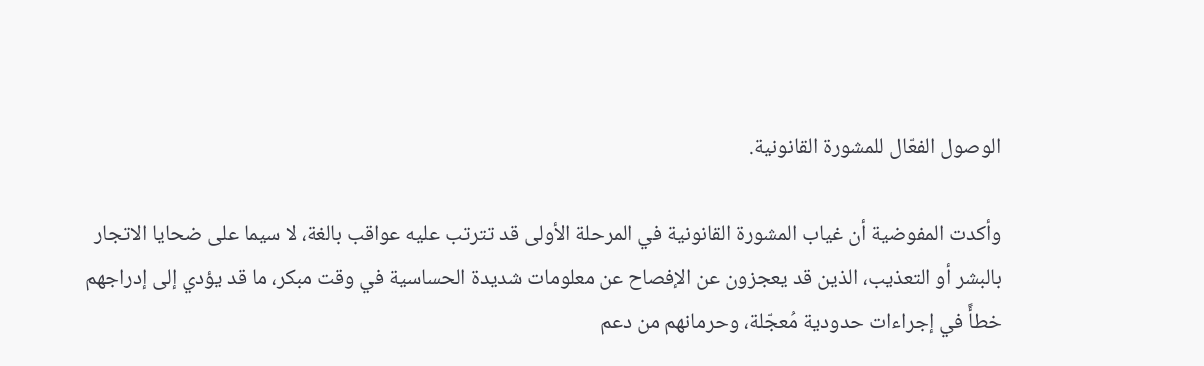الوصول الفعّال للمشورة القانونية.

وأكدت المفوضية أن غياب المشورة القانونية في المرحلة الأولى قد تترتب عليه عواقب بالغة، لا سيما على ضحايا الاتجار بالبشر أو التعذيب، الذين قد يعجزون عن الإفصاح عن معلومات شديدة الحساسية في وقت مبكر، ما قد يؤدي إلى إدراجهم خطأً في إجراءات حدودية مُعجّلة، وحرمانهم من دعم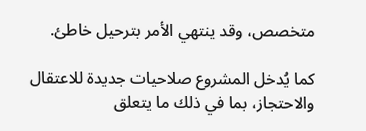متخصص، وقد ينتهي الأمر بترحيل خاطئ.

كما يُدخل المشروع صلاحيات جديدة للاعتقال والاحتجاز، بما في ذلك ما يتعلق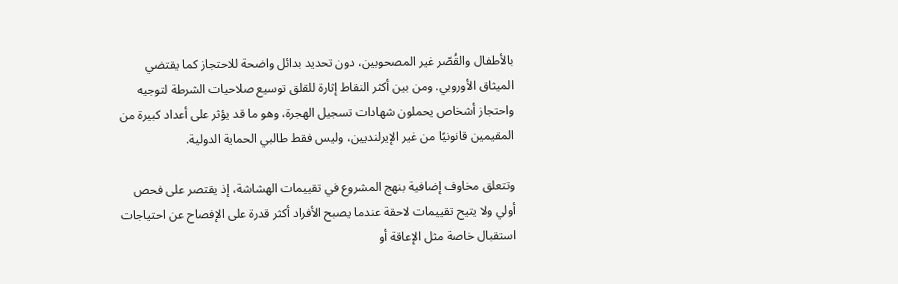بالأطفال والقُصّر غير المصحوبين، دون تحديد بدائل واضحة للاحتجاز كما يقتضي الميثاق الأوروبي. ومن بين أكثر النقاط إثارة للقلق توسيع صلاحيات الشرطة لتوجيه واحتجاز أشخاص يحملون شهادات تسجيل الهجرة، وهو ما قد يؤثر على أعداد كبيرة من المقيمين قانونيًا من غير الإيرلنديين، وليس فقط طالبي الحماية الدولية.

وتتعلق مخاوف إضافية بنهج المشروع في تقييمات الهشاشة، إذ يقتصر على فحص أولي ولا يتيح تقييمات لاحقة عندما يصبح الأفراد أكثر قدرة على الإفصاح عن احتياجات استقبال خاصة مثل الإعاقة أو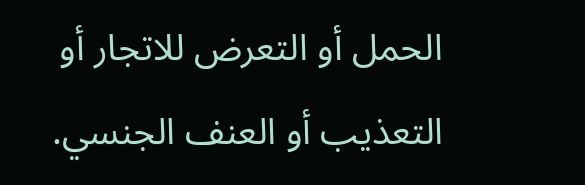الحمل أو التعرض للاتجار أو التعذيب أو العنف الجنسي.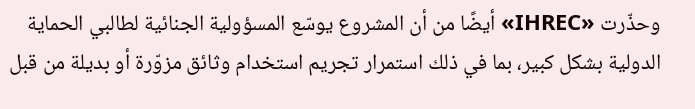وحذّرت «IHREC» أيضًا من أن المشروع يوسّع المسؤولية الجنائية لطالبي الحماية الدولية بشكل كبير، بما في ذلك استمرار تجريم استخدام وثائق مزوّرة أو بديلة من قبل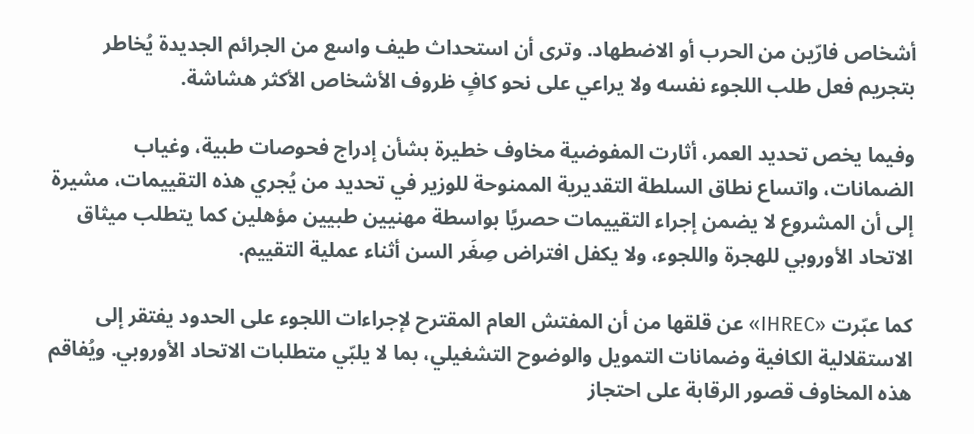أشخاص فارّين من الحرب أو الاضطهاد. وترى أن استحداث طيف واسع من الجرائم الجديدة يُخاطر بتجريم فعل طلب اللجوء نفسه ولا يراعي على نحو كافٍ ظروف الأشخاص الأكثر هشاشة.

وفيما يخص تحديد العمر، أثارت المفوضية مخاوف خطيرة بشأن إدراج فحوصات طبية، وغياب الضمانات، واتساع نطاق السلطة التقديرية الممنوحة للوزير في تحديد من يُجري هذه التقييمات، مشيرة إلى أن المشروع لا يضمن إجراء التقييمات حصريًا بواسطة مهنيين طبيين مؤهلين كما يتطلب ميثاق الاتحاد الأوروبي للهجرة واللجوء، ولا يكفل افتراض صِغَر السن أثناء عملية التقييم.

كما عبّرت «IHREC» عن قلقها من أن المفتش العام المقترح لإجراءات اللجوء على الحدود يفتقر إلى الاستقلالية الكافية وضمانات التمويل والوضوح التشغيلي، بما لا يلبّي متطلبات الاتحاد الأوروبي. ويُفاقم هذه المخاوف قصور الرقابة على احتجاز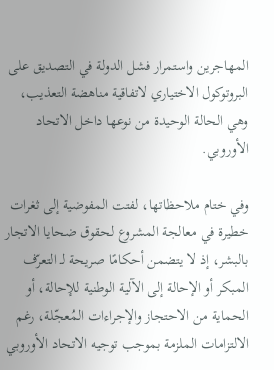المهاجرين واستمرار فشل الدولة في التصديق على البروتوكول الاختياري لاتفاقية مناهضة التعذيب، وهي الحالة الوحيدة من نوعها داخل الاتحاد الأوروبي.

وفي ختام ملاحظاتها، لفتت المفوضية إلى ثغرات خطيرة في معالجة المشروع لحقوق ضحايا الاتجار بالبشر، إذ لا يتضمن أحكامًا صريحة لـ التعرّف المبكر أو الإحالة إلى الآلية الوطنية للإحالة، أو الحماية من الاحتجاز والإجراءات المُعجّلة، رغم الالتزامات الملزمة بموجب توجيه الاتحاد الأوروبي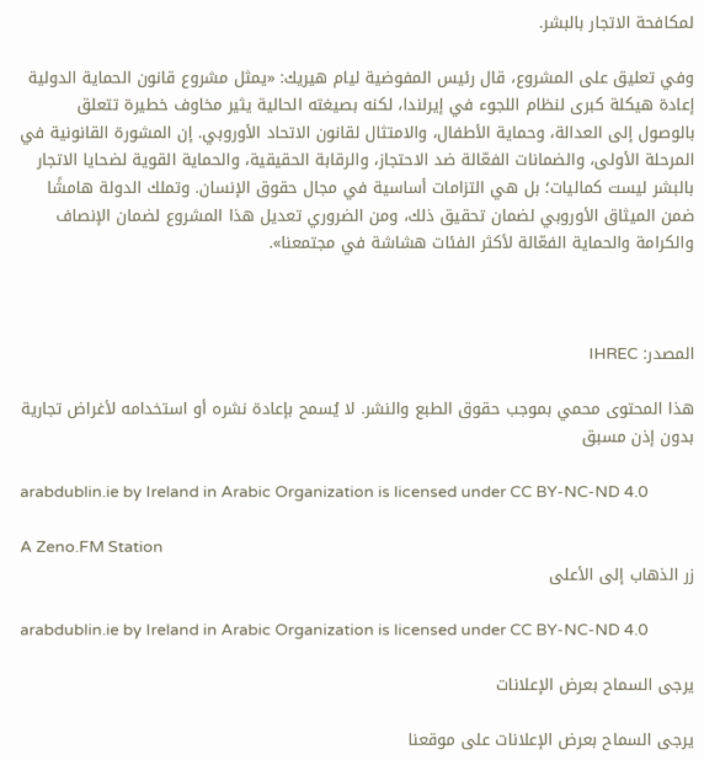لمكافحة الاتجار بالبشر.

وفي تعليق على المشروع، قال رئيس المفوضية ليام هيريك: «يمثل مشروع قانون الحماية الدولية إعادة هيكلة كبرى لنظام اللجوء في إيرلندا، لكنه بصيغته الحالية يثير مخاوف خطيرة تتعلق بالوصول إلى العدالة، وحماية الأطفال، والامتثال لقانون الاتحاد الأوروبي. إن المشورة القانونية في المرحلة الأولى، والضمانات الفعّالة ضد الاحتجاز، والرقابة الحقيقية، والحماية القوية لضحايا الاتجار بالبشر ليست كماليات؛ بل هي التزامات أساسية في مجال حقوق الإنسان. وتملك الدولة هامشًا ضمن الميثاق الأوروبي لضمان تحقيق ذلك، ومن الضروري تعديل هذا المشروع لضمان الإنصاف والكرامة والحماية الفعّالة لأكثر الفئات هشاشة في مجتمعنا».



المصدر: IHREC

هذا المحتوى محمي بموجب حقوق الطبع والنشر. لا يُسمح بإعادة نشره أو استخدامه لأغراض تجارية بدون إذن مسبق

arabdublin.ie by Ireland in Arabic Organization is licensed under CC BY-NC-ND 4.0

A Zeno.FM Station
زر الذهاب إلى الأعلى

arabdublin.ie by Ireland in Arabic Organization is licensed under CC BY-NC-ND 4.0

يرجى السماح بعرض الإعلانات

يرجى السماح بعرض الإعلانات على موقعنا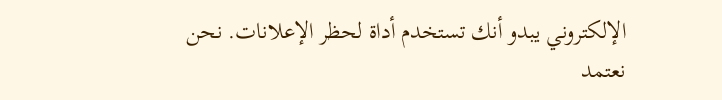الإلكتروني يبدو أنك تستخدم أداة لحظر الإعلانات. نحن نعتمد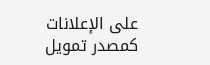على الإعلانات كمصدر تمويل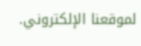لموقعنا الإلكتروني.